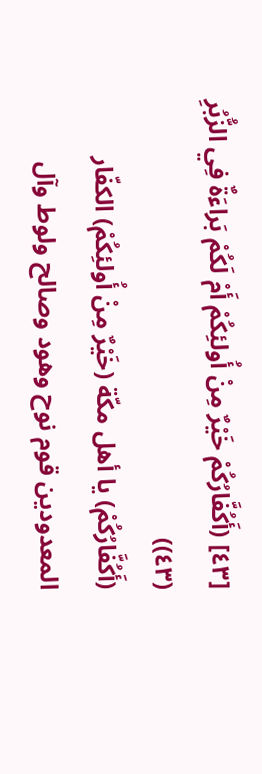[٤٣] (أَكُفَّارُكُمْ خَيْرٌ مِنْ أُولئِكُمْ أَمْ لَكُمْ بَراءَةٌ فِي الزُّبُرِ (٤٣))
(أَكُفَّارُكُمْ) يا أهل مكّة (خَيْرٌ مِنْ أُولئِكُمْ) الكفّار المعدودين قوم نوح وهود وصالح ولوط وآل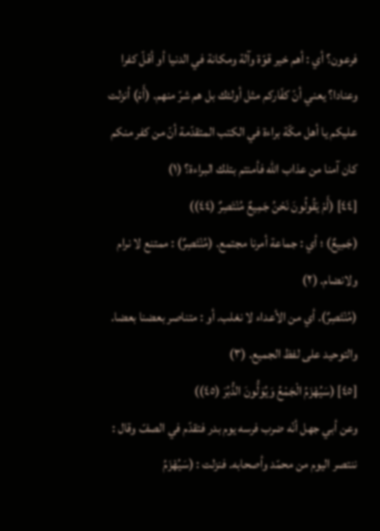فرعون؟ أي : أهم خير قوّة وآلة ومكانة في الدنيا أو أقلّ كفرا وعنادا؟ يعني أنّ كفّاركم مثل أولئك بل هم شرّ منهم. (أَمْ) أنزلت عليكم يا أهل مكّة براءة في الكتب المتقدّمة أنّ من كفر منكم كان آمنا من عذاب الله فأمنتم بتلك البراءة؟ (١)
[٤٤] (أَمْ يَقُولُونَ نَحْنُ جَمِيعٌ مُنْتَصِرٌ (٤٤))
(جَمِيعٌ) ؛ أي : جماعة أمرنا مجتمع. (مُنْتَصِرٌ) : ممتنع لا نرام ولانضام. (٢)
(مُنْتَصِرٌ). أي من الأعداء لا نغلب. أو : متناصر بعضنا بعضا. والتوحيد على لفظ الجميع. (٣)
[٤٥] (سَيُهْزَمُ الْجَمْعُ وَيُوَلُّونَ الدُّبُرَ (٤٥))
وعن أبي جهل أنّه ضرب فرسه يوم بدر فتقدّم في الصفّ وقال : ننتصر اليوم من محمّد وأصحابه. فنزلت : (سَيُهْزَمُ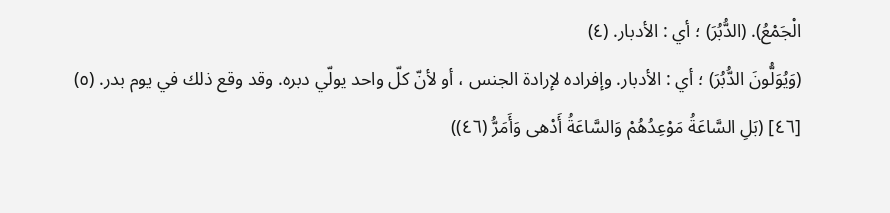الْجَمْعُ). (الدُّبُرَ) ؛ أي : الأدبار. (٤)
(وَيُوَلُّونَ الدُّبُرَ) ؛ أي : الأدبار. وإفراده لإرادة الجنس ، أو لأنّ كلّ واحد يولّي دبره. وقد وقع ذلك في يوم بدر. (٥)
[٤٦] (بَلِ السَّاعَةُ مَوْعِدُهُمْ وَالسَّاعَةُ أَدْهى وَأَمَرُّ (٤٦))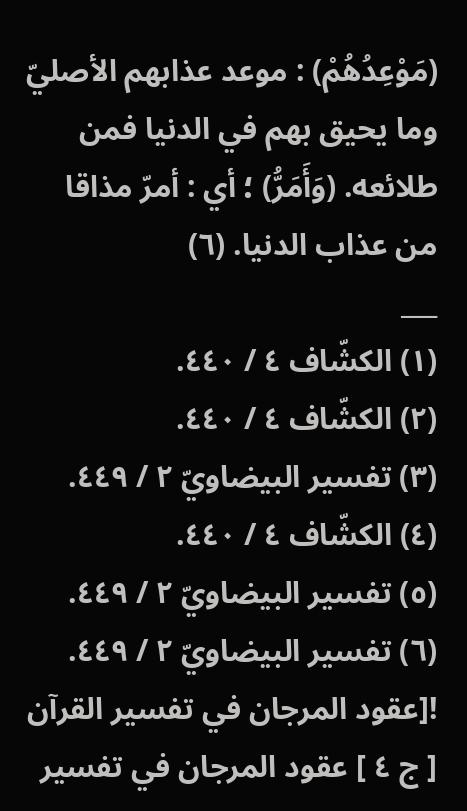(مَوْعِدُهُمْ) : موعد عذابهم الأصليّ وما يحيق بهم في الدنيا فمن طلائعه. (وَأَمَرُّ) ؛ أي : أمرّ مذاقا من عذاب الدنيا. (٦)
___
(١) الكشّاف ٤ / ٤٤٠.
(٢) الكشّاف ٤ / ٤٤٠.
(٣) تفسير البيضاويّ ٢ / ٤٤٩.
(٤) الكشّاف ٤ / ٤٤٠.
(٥) تفسير البيضاويّ ٢ / ٤٤٩.
(٦) تفسير البيضاويّ ٢ / ٤٤٩.
![عقود المرجان في تفسير القرآن [ ج ٤ ] عقود المرجان في تفسير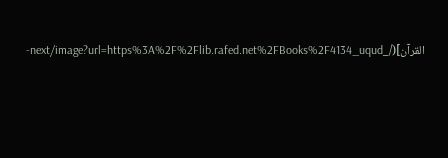القرآن](/_next/image?url=https%3A%2F%2Flib.rafed.net%2FBooks%2F4134_uqud-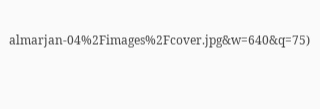almarjan-04%2Fimages%2Fcover.jpg&w=640&q=75)